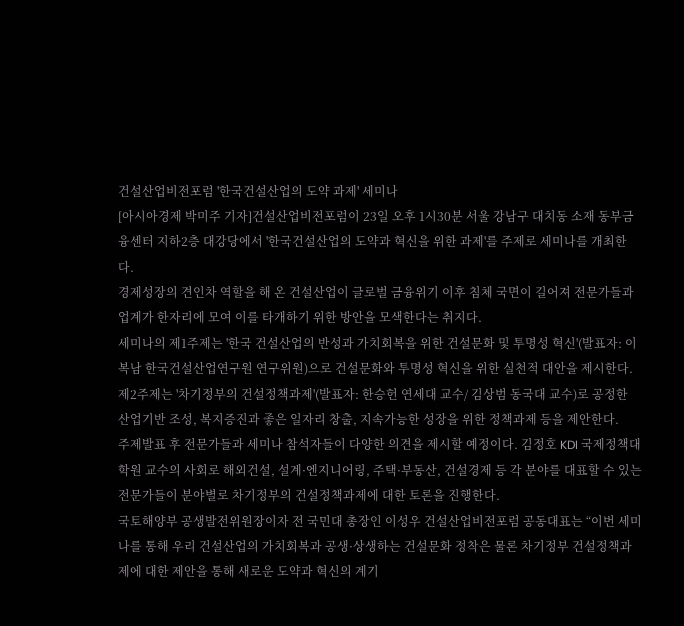건설산업비전포럼 '한국건설산업의 도약 과제' 세미나
[아시아경제 박미주 기자]건설산업비전포럼이 23일 오후 1시30분 서울 강남구 대치동 소재 동부금융센터 지하2층 대강당에서 '한국건설산업의 도약과 혁신을 위한 과제'를 주제로 세미나를 개최한다.
경제성장의 견인차 역할을 해 온 건설산업이 글로벌 금융위기 이후 침체 국면이 길어져 전문가들과 업계가 한자리에 모여 이를 타개하기 위한 방안을 모색한다는 취지다.
세미나의 제1주제는 '한국 건설산업의 반성과 가치회복을 위한 건설문화 및 투명성 혁신'(발표자: 이복남 한국건설산업연구원 연구위원)으로 건설문화와 투명성 혁신을 위한 실천적 대안을 제시한다.
제2주제는 '차기정부의 건설정책과제'(발표자: 한승헌 연세대 교수/ 김상범 동국대 교수)로 공정한 산업기반 조성, 복지증진과 좋은 일자리 창출, 지속가능한 성장을 위한 정책과제 등을 제안한다.
주제발표 후 전문가들과 세미나 참석자들이 다양한 의견을 제시할 예정이다. 김정호 KDI 국제정책대학원 교수의 사회로 해외건설, 설계·엔지니어링, 주택·부동산, 건설경제 등 각 분야를 대표할 수 있는 전문가들이 분야별로 차기정부의 건설정책과제에 대한 토론을 진행한다.
국토해양부 공생발전위원장이자 전 국민대 총장인 이성우 건설산업비전포럼 공동대표는 “이번 세미나를 통해 우리 건설산업의 가치회복과 공생·상생하는 건설문화 정착은 물론 차기정부 건설정책과제에 대한 제안을 통해 새로운 도약과 혁신의 계기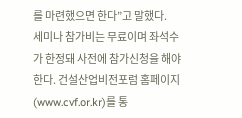를 마련했으면 한다”고 말했다.
세미나 참가비는 무료이며 좌석수가 한정돼 사전에 참가신청을 해야 한다. 건설산업비전포럼 홈페이지(www.cvf.or.kr)를 통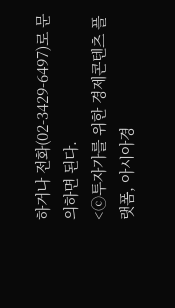하거나 전화(02-3429-6497)로 문의하면 된다.
<ⓒ투자가를 위한 경제콘텐츠 플랫폼, 아시아경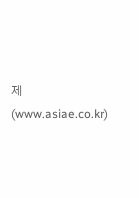제(www.asiae.co.kr)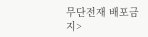무단전재 배포금지>